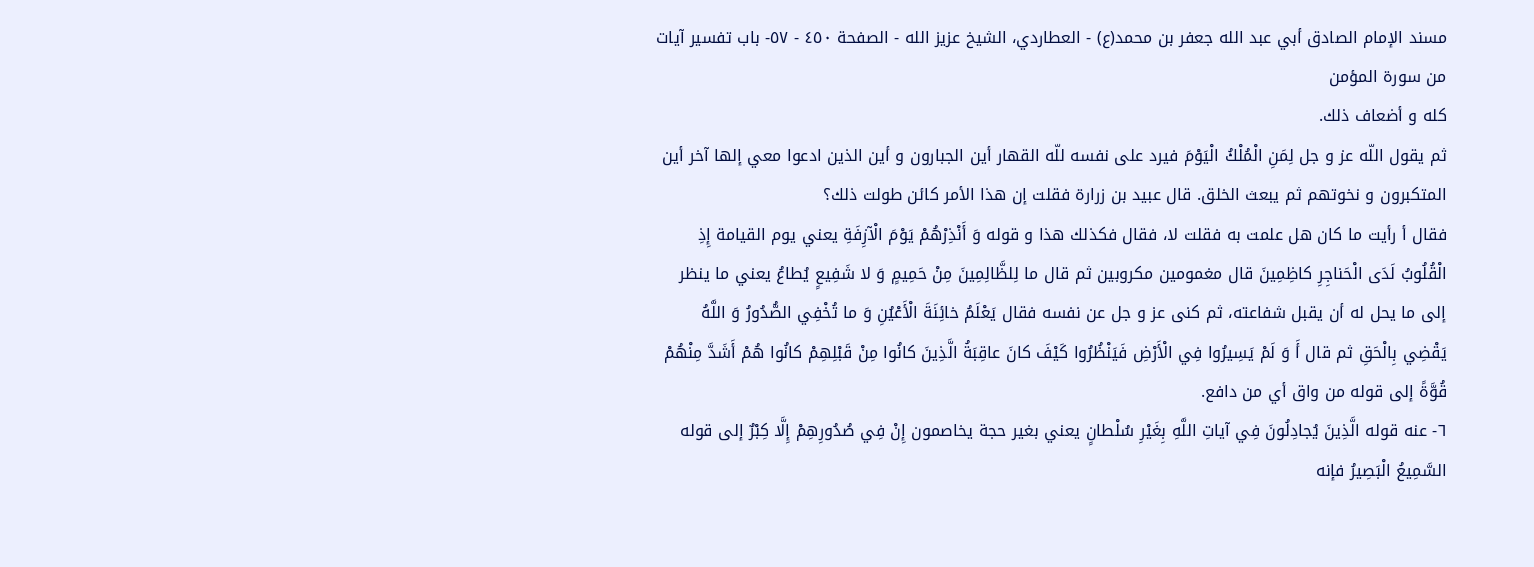مسند الإمام الصادق أبي عبد الله جعفر بن محمد(ع) - العطاردي، الشيخ عزيز الله - الصفحة ٤٥٠ - ٥٧- باب تفسير آيات من سورة المؤمن
كله و أضعاف ذلك.
ثم يقول اللّه عز و جل لِمَنِ الْمُلْكُ الْيَوْمَ فيرد على نفسه للّه القهار أين الجبارون و أين الذين ادعوا معي إلها آخر أين المتكبرون و نخوتهم ثم يبعث الخلق. قال عبيد بن زرارة فقلت إن هذا الأمر كائن طولت ذلك؟
فقال أ رأيت ما كان هل علمت به فقلت لا، فقال فكذلك هذا و قوله وَ أَنْذِرْهُمْ يَوْمَ الْآزِفَةِ يعني يوم القيامة إِذِ الْقُلُوبُ لَدَى الْحَناجِرِ كاظِمِينَ قال مغمومين مكروبين ثم قال ما لِلظَّالِمِينَ مِنْ حَمِيمٍ وَ لا شَفِيعٍ يُطاعُ يعني ما ينظر إلى ما يحل له أن يقبل شفاعته، ثم كنى عز و جل عن نفسه فقال يَعْلَمُ خائِنَةَ الْأَعْيُنِ وَ ما تُخْفِي الصُّدُورُ وَ اللَّهُ يَقْضِي بِالْحَقِ ثم قال أَ وَ لَمْ يَسِيرُوا فِي الْأَرْضِ فَيَنْظُرُوا كَيْفَ كانَ عاقِبَةُ الَّذِينَ كانُوا مِنْ قَبْلِهِمْ كانُوا هُمْ أَشَدَّ مِنْهُمْ قُوَّةً إلى قوله من واق أي من دافع.
٦- عنه قوله الَّذِينَ يُجادِلُونَ فِي آياتِ اللَّهِ بِغَيْرِ سُلْطانٍ يعني بغير حجة يخاصمون إِنْ فِي صُدُورِهِمْ إِلَّا كِبْرٌ إلى قوله السَّمِيعُ الْبَصِيرُ فإنه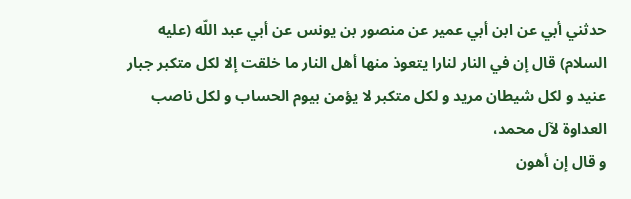حدثني أبي عن ابن أبي عمير عن منصور بن يونس عن أبي عبد اللّه (عليه السلام) قال إن في النار لنارا يتعوذ منها أهل النار ما خلقت إلا لكل متكبر جبار عنيد و لكل شيطان مريد و لكل متكبر لا يؤمن بيوم الحساب و لكل ناصب العداوة لآل محمد،
و قال إن أهون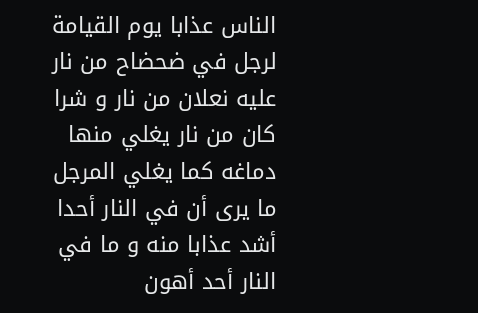الناس عذابا يوم القيامة لرجل في ضحضاح من نار عليه نعلان من نار و شرا كان من نار يغلي منها دماغه كما يغلي المرجل ما يرى أن في النار أحدا أشد عذابا منه و ما في النار أحد أهون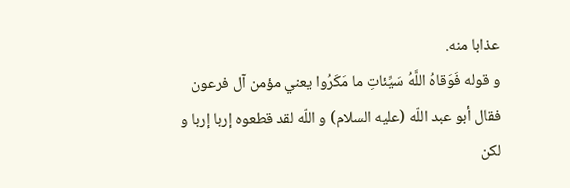عذابا منه.
و قوله فَوَقاهُ اللَّهُ سَيِّئاتِ ما مَكَرُوا يعني مؤمن آل فرعون
فقال أبو عبد اللّه (عليه السلام) و اللّه لقد قطعوه إربا إربا و لكن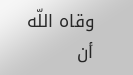وقاه اللّه أن